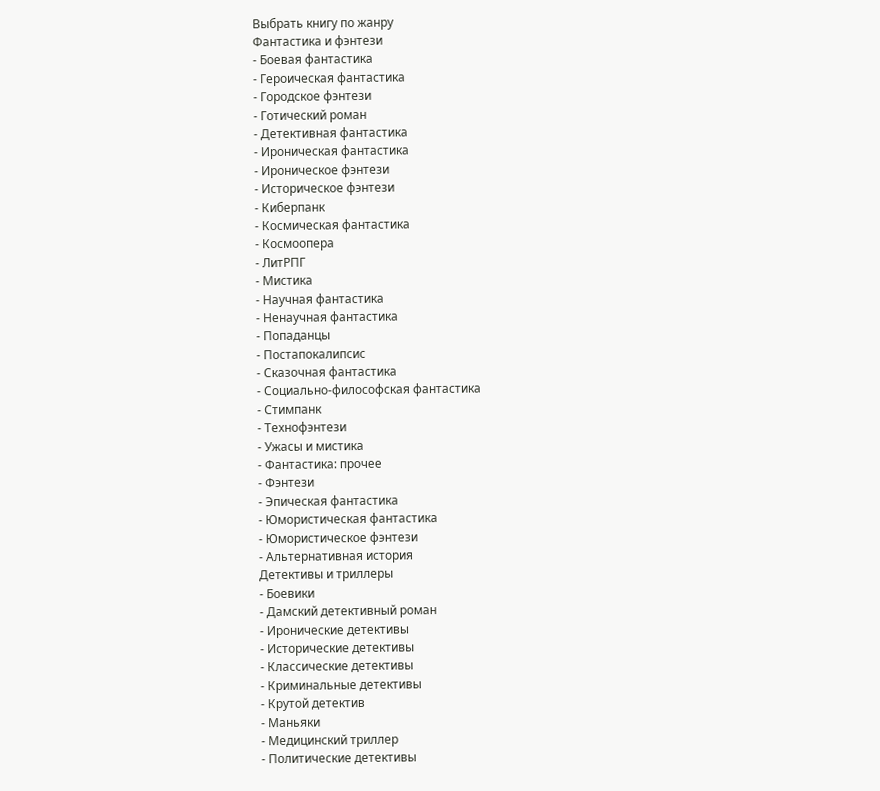Выбрать книгу по жанру
Фантастика и фэнтези
- Боевая фантастика
- Героическая фантастика
- Городское фэнтези
- Готический роман
- Детективная фантастика
- Ироническая фантастика
- Ироническое фэнтези
- Историческое фэнтези
- Киберпанк
- Космическая фантастика
- Космоопера
- ЛитРПГ
- Мистика
- Научная фантастика
- Ненаучная фантастика
- Попаданцы
- Постапокалипсис
- Сказочная фантастика
- Социально-философская фантастика
- Стимпанк
- Технофэнтези
- Ужасы и мистика
- Фантастика: прочее
- Фэнтези
- Эпическая фантастика
- Юмористическая фантастика
- Юмористическое фэнтези
- Альтернативная история
Детективы и триллеры
- Боевики
- Дамский детективный роман
- Иронические детективы
- Исторические детективы
- Классические детективы
- Криминальные детективы
- Крутой детектив
- Маньяки
- Медицинский триллер
- Политические детективы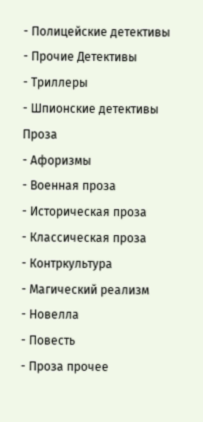- Полицейские детективы
- Прочие Детективы
- Триллеры
- Шпионские детективы
Проза
- Афоризмы
- Военная проза
- Историческая проза
- Классическая проза
- Контркультура
- Магический реализм
- Новелла
- Повесть
- Проза прочее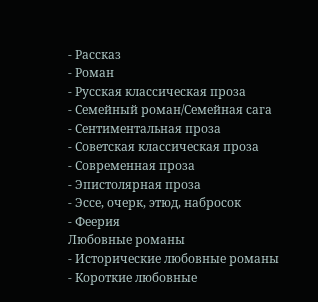- Рассказ
- Роман
- Русская классическая проза
- Семейный роман/Семейная сага
- Сентиментальная проза
- Советская классическая проза
- Современная проза
- Эпистолярная проза
- Эссе, очерк, этюд, набросок
- Феерия
Любовные романы
- Исторические любовные романы
- Короткие любовные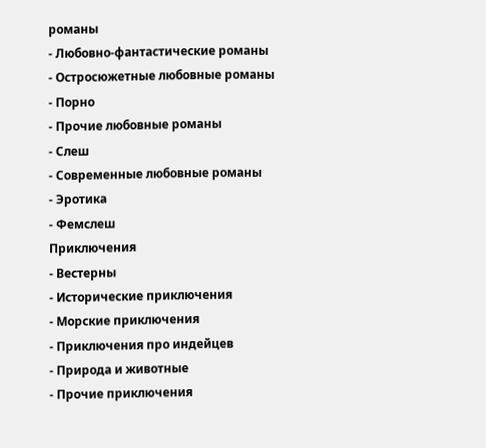романы
- Любовно-фантастические романы
- Остросюжетные любовные романы
- Порно
- Прочие любовные романы
- Слеш
- Современные любовные романы
- Эротика
- Фемслеш
Приключения
- Вестерны
- Исторические приключения
- Морские приключения
- Приключения про индейцев
- Природа и животные
- Прочие приключения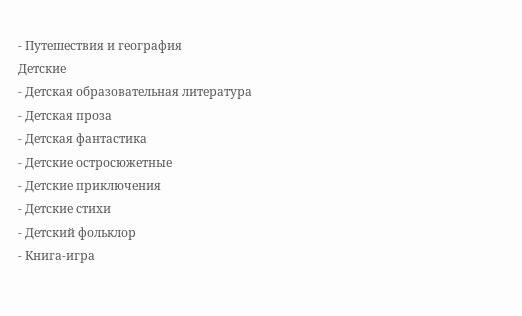- Путешествия и география
Детские
- Детская образовательная литература
- Детская проза
- Детская фантастика
- Детские остросюжетные
- Детские приключения
- Детские стихи
- Детский фольклор
- Книга-игра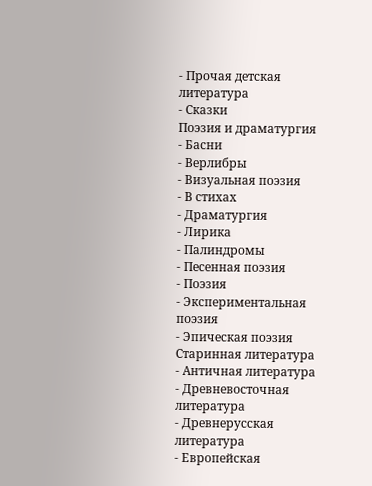- Прочая детская литература
- Сказки
Поэзия и драматургия
- Басни
- Верлибры
- Визуальная поэзия
- В стихах
- Драматургия
- Лирика
- Палиндромы
- Песенная поэзия
- Поэзия
- Экспериментальная поэзия
- Эпическая поэзия
Старинная литература
- Античная литература
- Древневосточная литература
- Древнерусская литература
- Европейская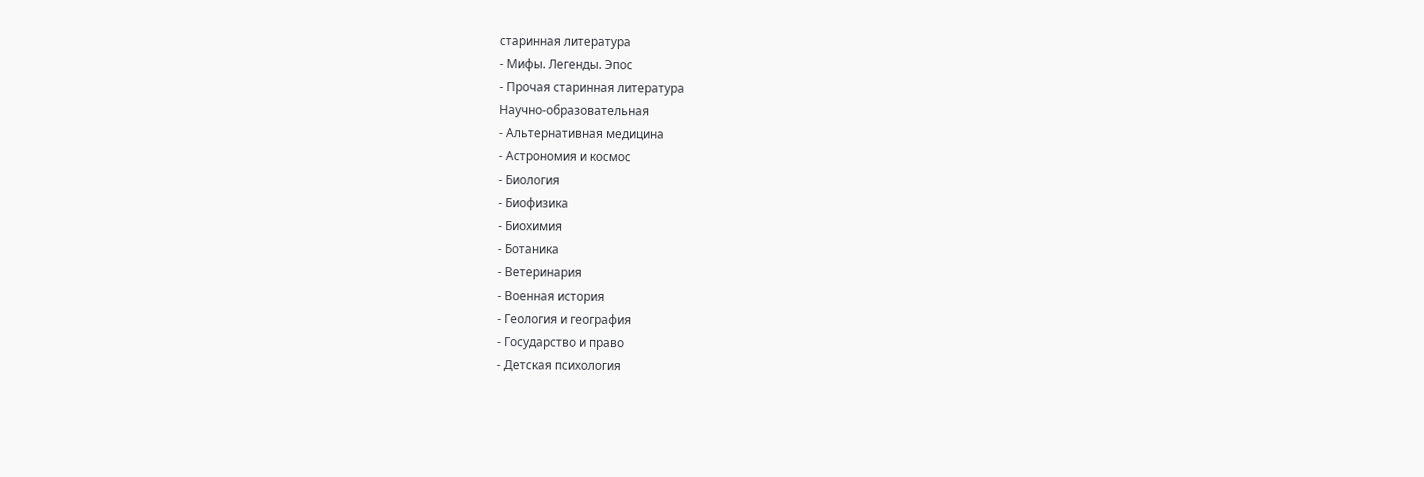старинная литература
- Мифы. Легенды. Эпос
- Прочая старинная литература
Научно-образовательная
- Альтернативная медицина
- Астрономия и космос
- Биология
- Биофизика
- Биохимия
- Ботаника
- Ветеринария
- Военная история
- Геология и география
- Государство и право
- Детская психология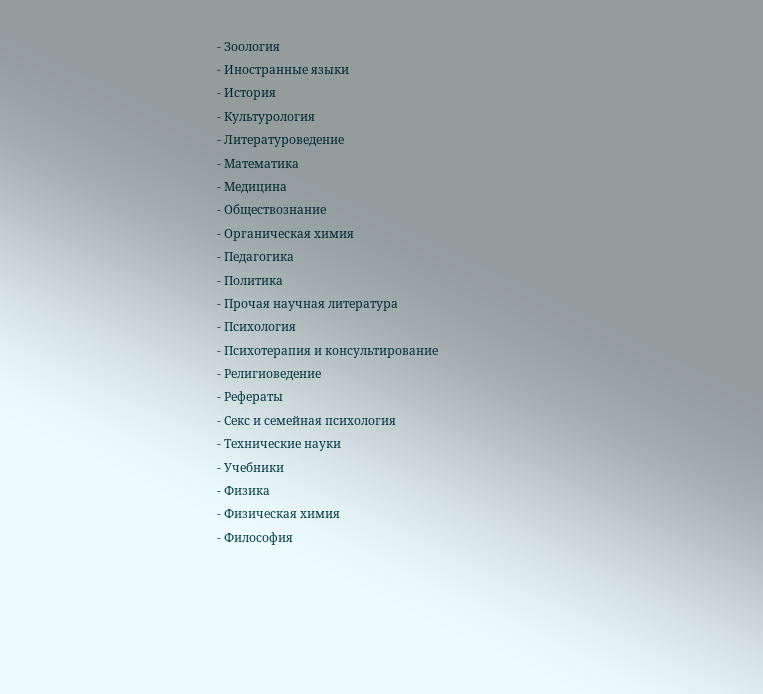- Зоология
- Иностранные языки
- История
- Культурология
- Литературоведение
- Математика
- Медицина
- Обществознание
- Органическая химия
- Педагогика
- Политика
- Прочая научная литература
- Психология
- Психотерапия и консультирование
- Религиоведение
- Рефераты
- Секс и семейная психология
- Технические науки
- Учебники
- Физика
- Физическая химия
- Философия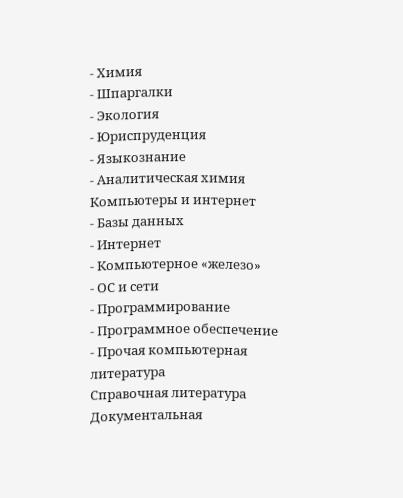- Химия
- Шпаргалки
- Экология
- Юриспруденция
- Языкознание
- Аналитическая химия
Компьютеры и интернет
- Базы данных
- Интернет
- Компьютерное «железо»
- ОС и сети
- Программирование
- Программное обеспечение
- Прочая компьютерная литература
Справочная литература
Документальная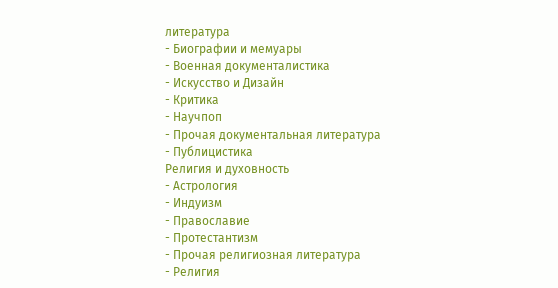литература
- Биографии и мемуары
- Военная документалистика
- Искусство и Дизайн
- Критика
- Научпоп
- Прочая документальная литература
- Публицистика
Религия и духовность
- Астрология
- Индуизм
- Православие
- Протестантизм
- Прочая религиозная литература
- Религия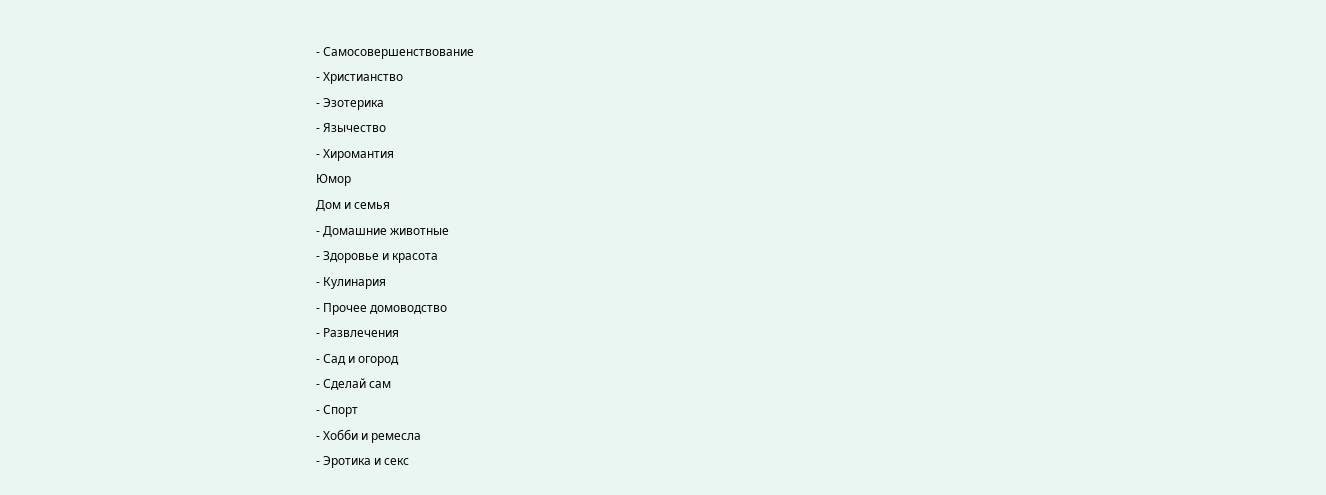- Самосовершенствование
- Христианство
- Эзотерика
- Язычество
- Хиромантия
Юмор
Дом и семья
- Домашние животные
- Здоровье и красота
- Кулинария
- Прочее домоводство
- Развлечения
- Сад и огород
- Сделай сам
- Спорт
- Хобби и ремесла
- Эротика и секс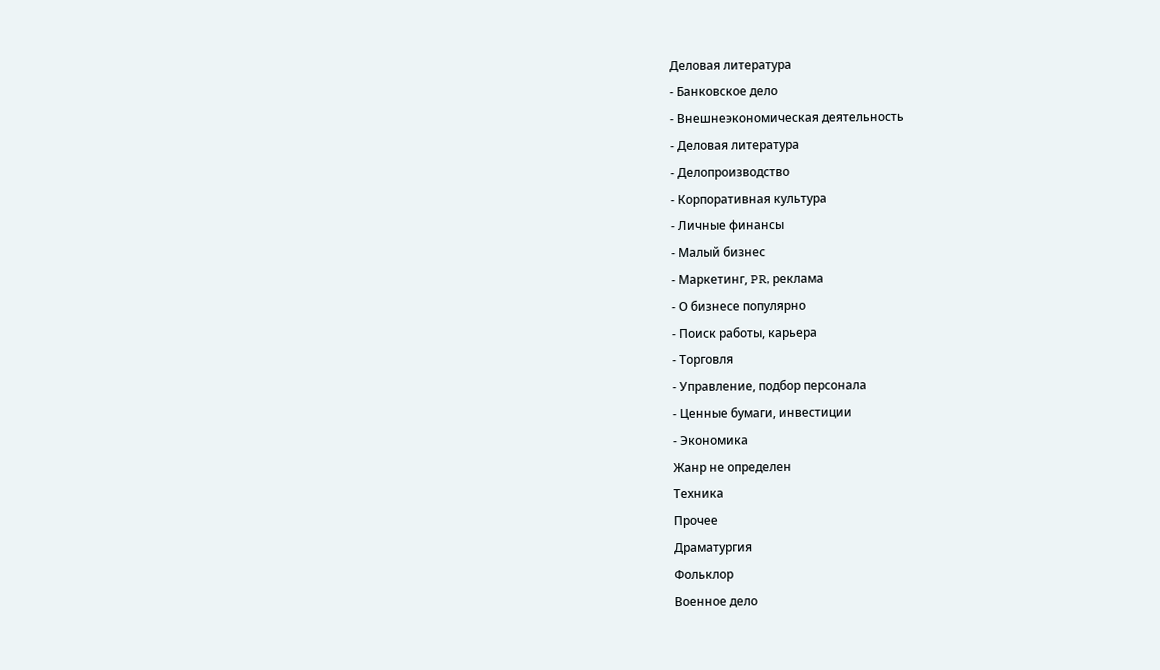Деловая литература
- Банковское дело
- Внешнеэкономическая деятельность
- Деловая литература
- Делопроизводство
- Корпоративная культура
- Личные финансы
- Малый бизнес
- Маркетинг, PR, реклама
- О бизнесе популярно
- Поиск работы, карьера
- Торговля
- Управление, подбор персонала
- Ценные бумаги, инвестиции
- Экономика
Жанр не определен
Техника
Прочее
Драматургия
Фольклор
Военное дело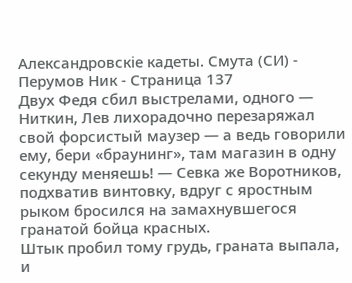Александровскiе кадеты. Смута (СИ) - Перумов Ник - Страница 137
Двух Федя сбил выстрелами, одного — Ниткин, Лев лихорадочно перезаряжал свой форсистый маузер — а ведь говорили ему, бери «браунинг», там магазин в одну секунду меняешь! — Севка же Воротников, подхватив винтовку, вдруг с яростным рыком бросился на замахнувшегося гранатой бойца красных.
Штык пробил тому грудь, граната выпала, и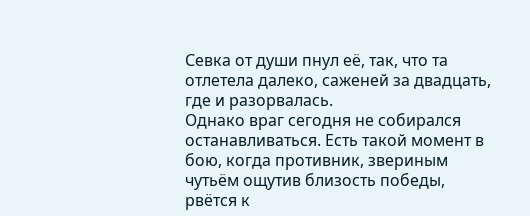Севка от души пнул её, так, что та отлетела далеко, саженей за двадцать, где и разорвалась.
Однако враг сегодня не собирался останавливаться. Есть такой момент в бою, когда противник, звериным чутьём ощутив близость победы, рвётся к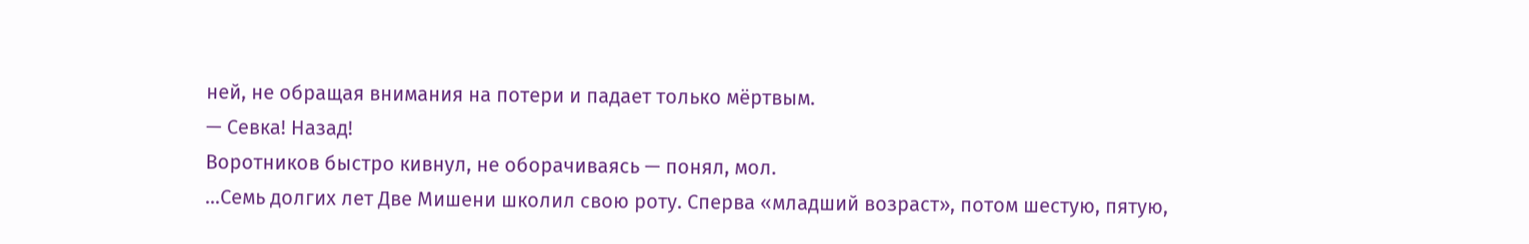ней, не обращая внимания на потери и падает только мёртвым.
— Севка! Назад!
Воротников быстро кивнул, не оборачиваясь — понял, мол.
…Семь долгих лет Две Мишени школил свою роту. Сперва «младший возраст», потом шестую, пятую,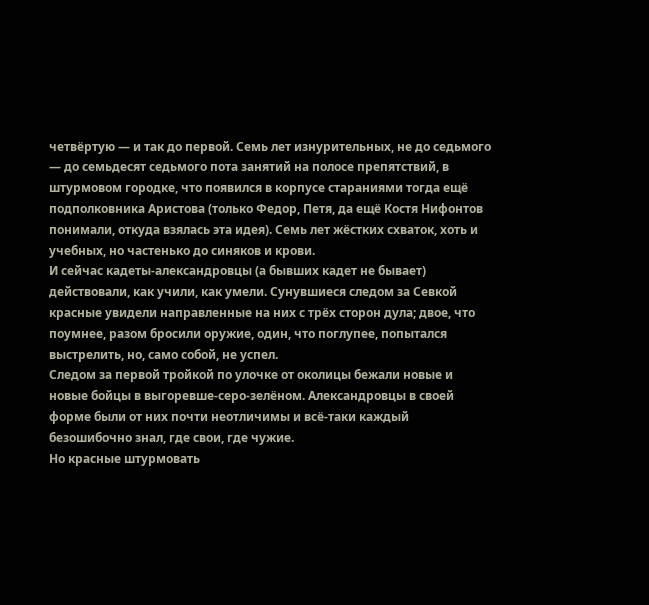четвёртую — и так до первой. Семь лет изнурительных, не до седьмого — до семьдесят седьмого пота занятий на полосе препятствий, в штурмовом городке, что появился в корпусе стараниями тогда ещё подполковника Аристова (только Федор, Петя, да ещё Костя Нифонтов понимали, откуда взялась эта идея). Семь лет жёстких схваток, хоть и учебных, но частенько до синяков и крови.
И сейчас кадеты-александровцы (а бывших кадет не бывает) действовали, как учили, как умели. Сунувшиеся следом за Севкой красные увидели направленные на них с трёх сторон дула; двое, что поумнее, разом бросили оружие, один, что поглупее, попытался выстрелить, но, само собой, не успел.
Следом за первой тройкой по улочке от околицы бежали новые и новые бойцы в выгоревше-серо-зелёном. Александровцы в своей форме были от них почти неотличимы и всё-таки каждый безошибочно знал, где свои, где чужие.
Но красные штурмовать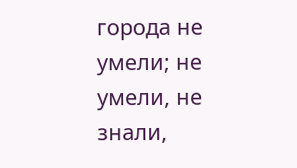города не умели; не умели, не знали,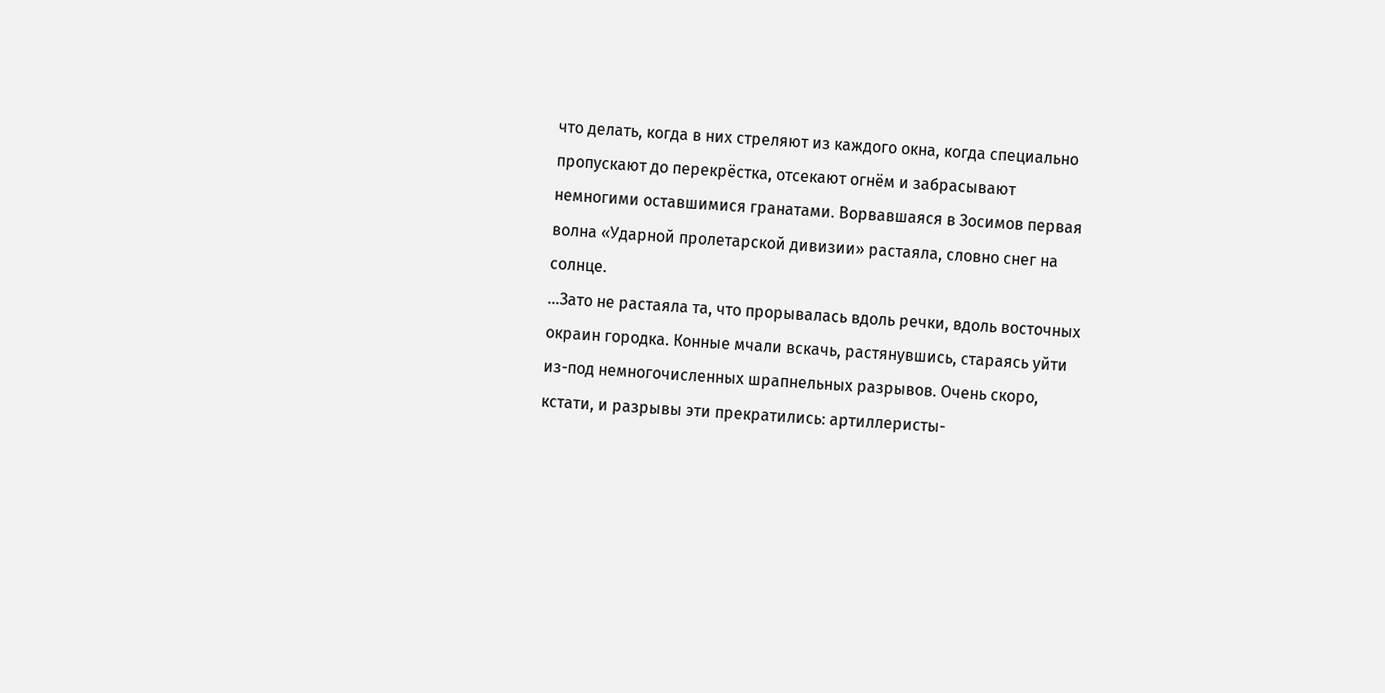что делать, когда в них стреляют из каждого окна, когда специально пропускают до перекрёстка, отсекают огнём и забрасывают немногими оставшимися гранатами. Ворвавшаяся в Зосимов первая волна «Ударной пролетарской дивизии» растаяла, словно снег на солнце.
…Зато не растаяла та, что прорывалась вдоль речки, вдоль восточных окраин городка. Конные мчали вскачь, растянувшись, стараясь уйти из-под немногочисленных шрапнельных разрывов. Очень скоро, кстати, и разрывы эти прекратились: артиллеристы-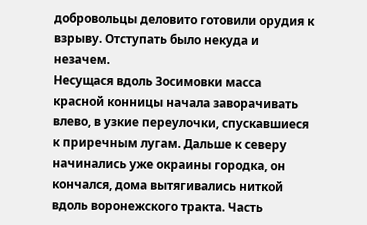добровольцы деловито готовили орудия к взрыву. Отступать было некуда и незачем.
Несущася вдоль Зосимовки масса красной конницы начала заворачивать влево, в узкие переулочки, спускавшиеся к приречным лугам. Дальше к северу начинались уже окраины городка, он кончался, дома вытягивались ниткой вдоль воронежского тракта. Часть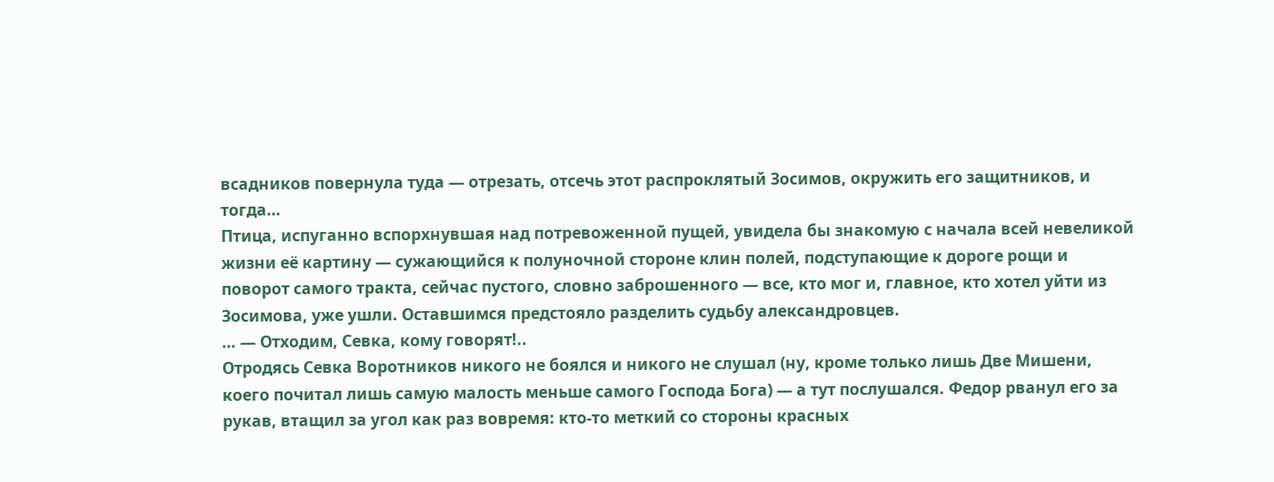всадников повернула туда — отрезать, отсечь этот распроклятый Зосимов, окружить его защитников, и тогда…
Птица, испуганно вспорхнувшая над потревоженной пущей, увидела бы знакомую с начала всей невеликой жизни её картину — сужающийся к полуночной стороне клин полей, подступающие к дороге рощи и поворот самого тракта, сейчас пустого, словно заброшенного — все, кто мог и, главное, кто хотел уйти из Зосимова, уже ушли. Оставшимся предстояло разделить судьбу александровцев.
… — Отходим, Севка, кому говорят!..
Отродясь Севка Воротников никого не боялся и никого не слушал (ну, кроме только лишь Две Мишени, коего почитал лишь самую малость меньше самого Господа Бога) — а тут послушался. Федор рванул его за рукав, втащил за угол как раз вовремя: кто-то меткий со стороны красных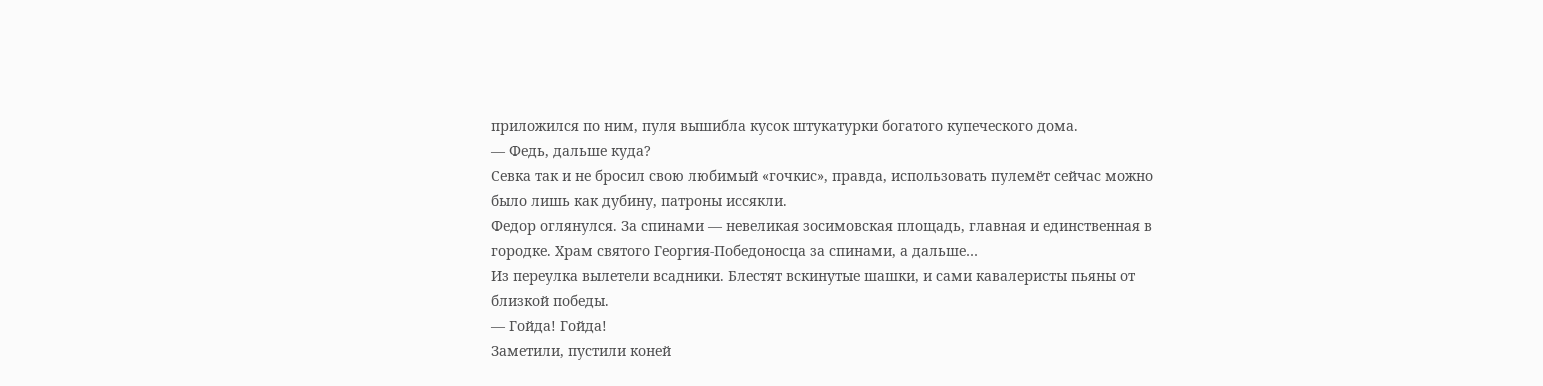приложился по ним, пуля вышибла кусок штукатурки богатого купеческого дома.
— Федь, дальше куда?
Севка так и не бросил свою любимый «гочкис», правда, использовать пулемёт сейчас можно было лишь как дубину, патроны иссякли.
Федор оглянулся. За спинами — невеликая зосимовская площадь, главная и единственная в городке. Храм святого Георгия-Победоносца за спинами, а дальше…
Из переулка вылетели всадники. Блестят вскинутые шашки, и сами кавалеристы пьяны от близкой победы.
— Гойда! Гойда!
Заметили, пустили коней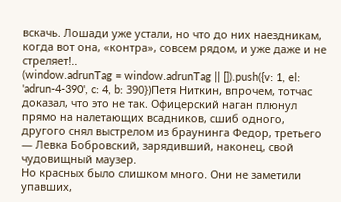вскачь. Лошади уже устали, но что до них наездникам, когда вот она, «контра», совсем рядом, и уже даже и не стреляет!..
(window.adrunTag = window.adrunTag || []).push({v: 1, el: 'adrun-4-390', c: 4, b: 390})Петя Ниткин, впрочем, тотчас доказал, что это не так. Офицерский наган плюнул прямо на налетающих всадников, сшиб одного, другого снял выстрелом из браунинга Федор, третьего — Левка Бобровский, зарядивший, наконец, свой чудовищный маузер.
Но красных было слишком много. Они не заметили упавших,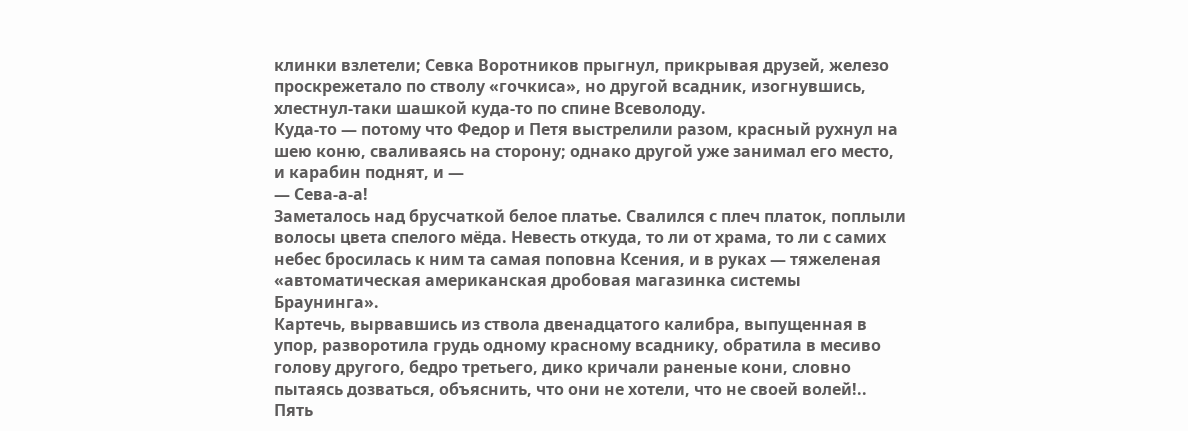клинки взлетели; Севка Воротников прыгнул, прикрывая друзей, железо проскрежетало по стволу «гочкиса», но другой всадник, изогнувшись, хлестнул-таки шашкой куда-то по спине Всеволоду.
Куда-то — потому что Федор и Петя выстрелили разом, красный рухнул на шею коню, сваливаясь на сторону; однако другой уже занимал его место, и карабин поднят, и —
— Сева-а-а!
Заметалось над брусчаткой белое платье. Свалился с плеч платок, поплыли волосы цвета спелого мёда. Невесть откуда, то ли от храма, то ли с самих небес бросилась к ним та самая поповна Ксения, и в руках — тяжеленая «автоматическая американская дробовая магазинка системы Браунинга».
Картечь, вырвавшись из ствола двенадцатого калибра, выпущенная в упор, разворотила грудь одному красному всаднику, обратила в месиво голову другого, бедро третьего, дико кричали раненые кони, словно пытаясь дозваться, объяснить, что они не хотели, что не своей волей!..
Пять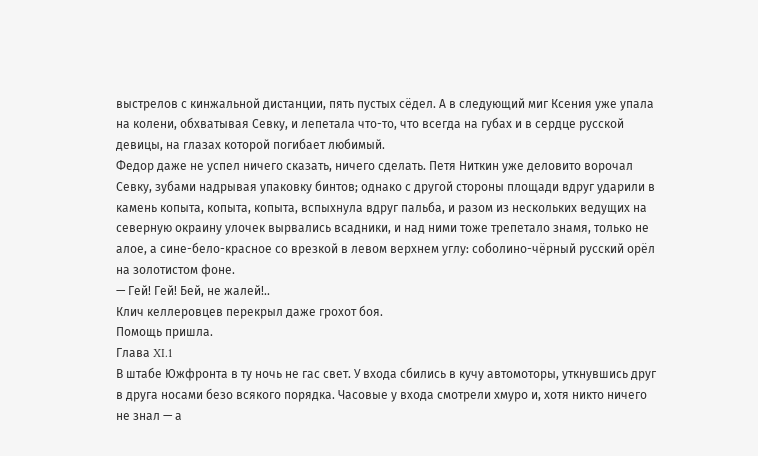выстрелов с кинжальной дистанции, пять пустых сёдел. А в следующий миг Ксения уже упала на колени, обхватывая Севку, и лепетала что-то, что всегда на губах и в сердце русской девицы, на глазах которой погибает любимый.
Федор даже не успел ничего сказать, ничего сделать. Петя Ниткин уже деловито ворочал Севку, зубами надрывая упаковку бинтов; однако с другой стороны площади вдруг ударили в камень копыта, копыта, копыта, вспыхнула вдруг пальба, и разом из нескольких ведущих на северную окраину улочек вырвались всадники, и над ними тоже трепетало знамя, только не алое, а сине-бело-красное со врезкой в левом верхнем углу: соболино-чёрный русский орёл на золотистом фоне.
— Гей! Гей! Бей, не жалей!..
Клич келлеровцев перекрыл даже грохот боя.
Помощь пришла.
Глава XI.1
В штабе Южфронта в ту ночь не гас свет. У входа сбились в кучу автомоторы, уткнувшись друг в друга носами безо всякого порядка. Часовые у входа смотрели хмуро и, хотя никто ничего не знал — а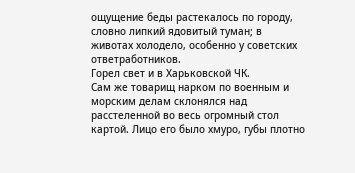ощущение беды растекалось по городу, словно липкий ядовитый туман; в животах холодело, особенно у советских ответработников.
Горел свет и в Харьковской ЧК.
Сам же товарищ нарком по военным и морским делам склонялся над расстеленной во весь огромный стол картой. Лицо его было хмуро, губы плотно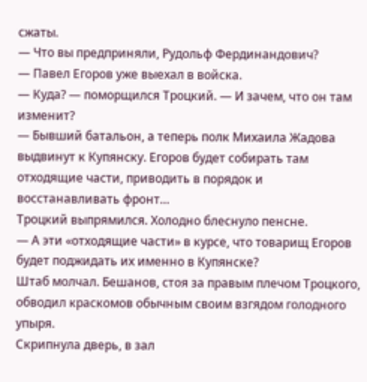сжаты.
— Что вы предприняли, Рудольф Фердинандович?
— Павел Егоров уже выехал в войска.
— Куда? — поморщился Троцкий. — И зачем, что он там изменит?
— Бывший батальон, а теперь полк Михаила Жадова выдвинут к Купянску. Егоров будет собирать там отходящие части, приводить в порядок и восстанавливать фронт…
Троцкий выпрямился. Холодно блеснуло пенсне.
— А эти «отходящие части» в курсе, что товарищ Егоров будет поджидать их именно в Купянске?
Штаб молчал. Бешанов, стоя за правым плечом Троцкого, обводил краскомов обычным своим взгядом голодного упыря.
Скрипнула дверь, в зал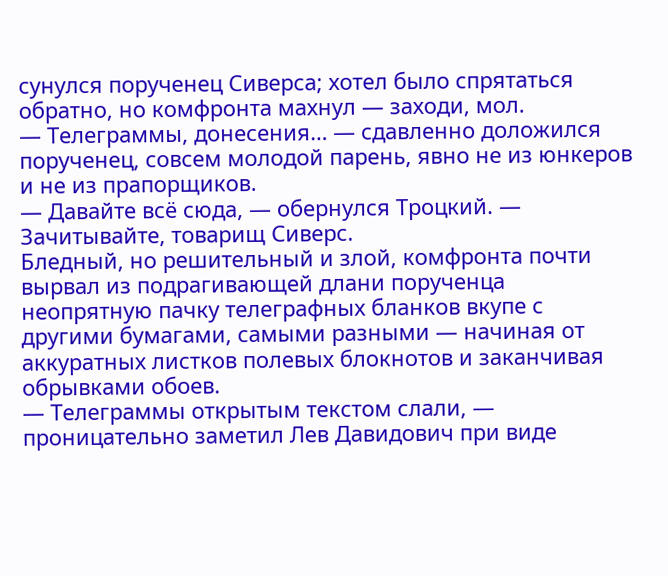сунулся порученец Сиверса; хотел было спрятаться обратно, но комфронта махнул — заходи, мол.
— Телеграммы, донесения… — сдавленно доложился порученец, совсем молодой парень, явно не из юнкеров и не из прапорщиков.
— Давайте всё сюда, — обернулся Троцкий. — Зачитывайте, товарищ Сиверс.
Бледный, но решительный и злой, комфронта почти вырвал из подрагивающей длани порученца неопрятную пачку телеграфных бланков вкупе с другими бумагами, самыми разными — начиная от аккуратных листков полевых блокнотов и заканчивая обрывками обоев.
— Телеграммы открытым текстом слали, — проницательно заметил Лев Давидович при виде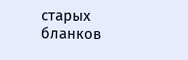старых бланков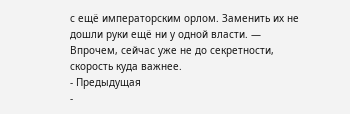с ещё императорским орлом. Заменить их не дошли руки ещё ни у одной власти. — Впрочем, сейчас уже не до секретности, скорость куда важнее.
- Предыдущая
-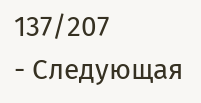137/207
- Следующая